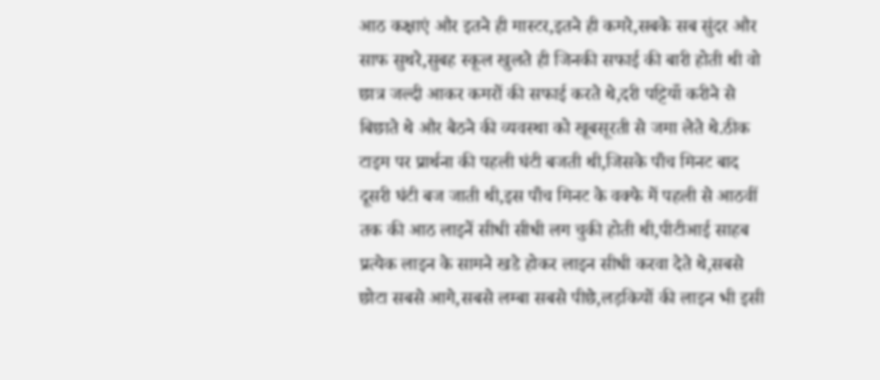आठ कक्षाएं और इतने ही मास्टर,इतने ही कमरे,सबके सब सुंदर और साफ सुथरे,सुबह स्कूल खुलते ही जिनकी सफाई की बारी होती थी वो छात्र जल्दी आकर कमरों की सफाई करते थे,दरी पट्टियाँ करीने से बिछाते थे और बैठने की व्यवस्था को खूबसूरती से जमा लेते थे.ठीक टाइम पर प्रार्थना की पहली घंटी बजती थी,जिसके पॉँच मिनट बाद दूसरी घंटी बज जाती थी,इस पॉँच मिनट के वक्फे में पहली से आठवीं तक की आठ लाइनें सीधी सीधी लग चुकी होती थी,पीटीआई साहब प्रत्येक लाइन के सामने खडे होकर लाइन सीधी करवा देते थे,सबसे छोटा सबसे आगे,सबसे लम्बा सबसे पीछे,लड़कियों की लाइन भी इसी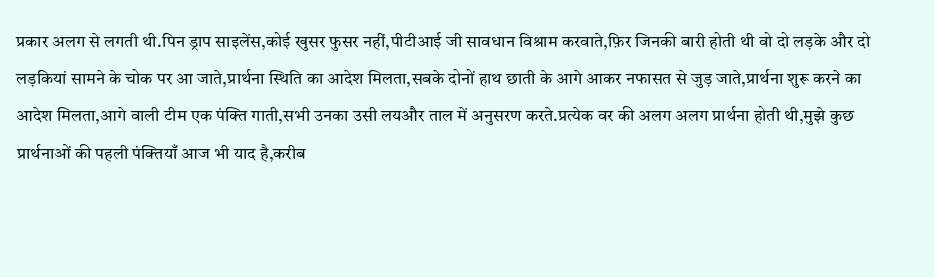प्रकार अलग से लगती थी.पिन ड्राप साइलेंस,कोई खुसर फुसर नहीं,पीटीआई जी सावधान विश्राम करवाते,फ़िर जिनकी बारी होती थी वो दो लड़के और दो लड़कियां सामने के चोक पर आ जाते,प्रार्थना स्थिति का आदेश मिलता,सबके दोनों हाथ छाती के आगे आकर नफासत से जुड़ जाते,प्रार्थना शुरू करने का आदेश मिलता,आगे वाली टीम एक पंक्ति गाती,सभी उनका उसी लयऔर ताल में अनुसरण करते.प्रत्येक वर की अलग अलग प्रार्थना होती थी,मुझे कुछ प्रार्थनाओं की पहली पंक्तियाँ आज भी याद है,करीब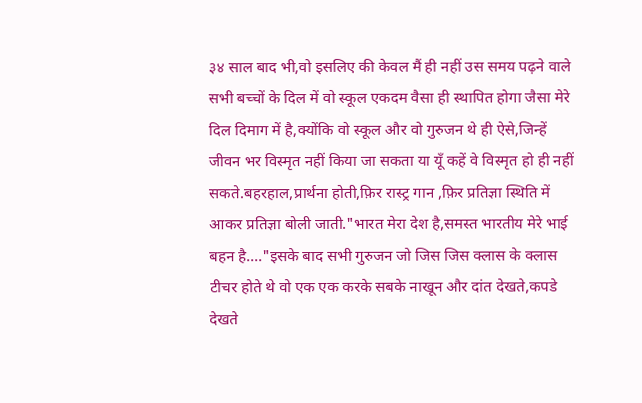३४ साल बाद भी,वो इसलिए की केवल मैं ही नहीं उस समय पढ़ने वाले सभी बच्चों के दिल में वो स्कूल एकदम वैसा ही स्थापित होगा जैसा मेरे दिल दिमाग में है,क्योंकि वो स्कूल और वो गुरुजन थे ही ऐसे,जिन्हें जीवन भर विस्मृत नहीं किया जा सकता या यूँ कहें वे विस्मृत हो ही नहीं सकते.बहरहाल,प्रार्थना होती,फ़िर रास्ट्र गान ,फ़िर प्रतिज्ञा स्थिति में आकर प्रतिज्ञा बोली जाती."भारत मेरा देश है,समस्त भारतीय मेरे भाई बहन है...."इसके बाद सभी गुरुजन जो जिस जिस क्लास के क्लास टीचर होते थे वो एक एक करके सबके नाखून और दांत देखते,कपडे देखते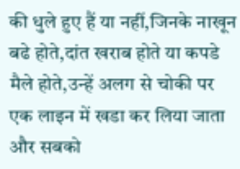की धुले हुए हैं या नहीं,जिनके नाखून बढे होते,दांत खराब होते या कपडे मैले होते,उन्हें अलग से चोकी पर एक लाइन में खडा कर लिया जाता और सबको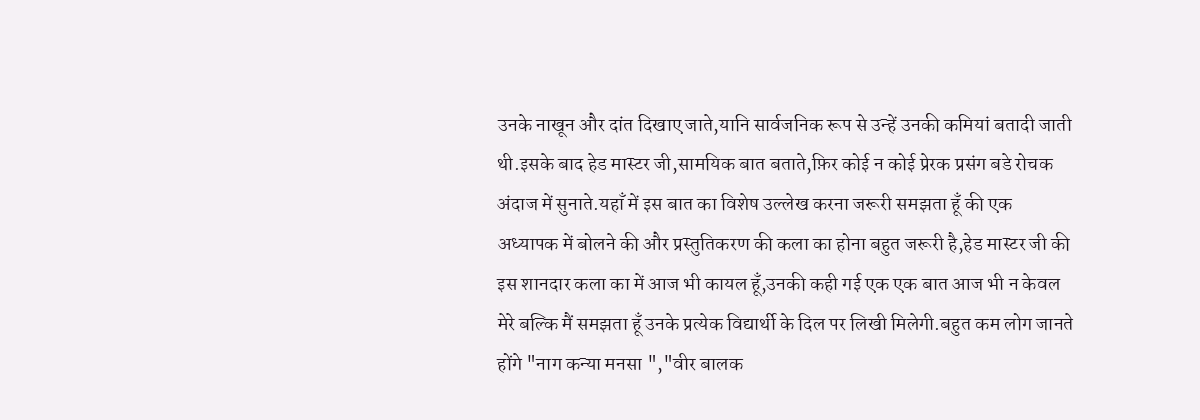उनके नाखून और दांत दिखाए जाते,यानि सार्वजनिक रूप से उन्हें उनकी कमियां बतादी जाती थी.इसके बाद हेड मास्टर जी,सामयिक बात बताते,फ़िर कोई न कोई प्रेरक प्रसंग बडे रोचक अंदाज में सुनाते.यहाँ में इस बात का विशेष उल्लेख करना जरूरी समझता हूँ की एक अध्यापक में बोलने की और प्रस्तुतिकरण की कला का होना बहुत जरूरी है,हेड मास्टर जी की इस शानदार कला का में आज भी कायल हूँ,उनकी कही गई एक एक बात आज भी न केवल मेरे बल्कि मैं समझता हूँ उनके प्रत्येक विद्यार्थी के दिल पर लिखी मिलेगी.बहुत कम लोग जानते होंगे "नाग कन्या मनसा ","वीर बालक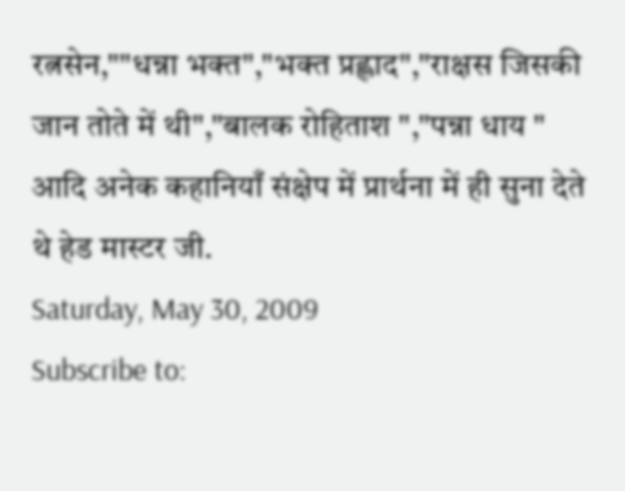रत्नसेन,""धन्ना भक्त","भक्त प्रह्लाद","राक्षस जिसकी जान तोते में थी","बालक रोहिताश ","पन्ना धाय " आदि अनेक कहानियाँ संक्षेप में प्रार्थना में ही सुना देते थे हेड मास्टर जी.
Saturday, May 30, 2009
Subscribe to: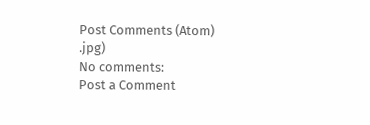Post Comments (Atom)
.jpg)
No comments:
Post a Comment